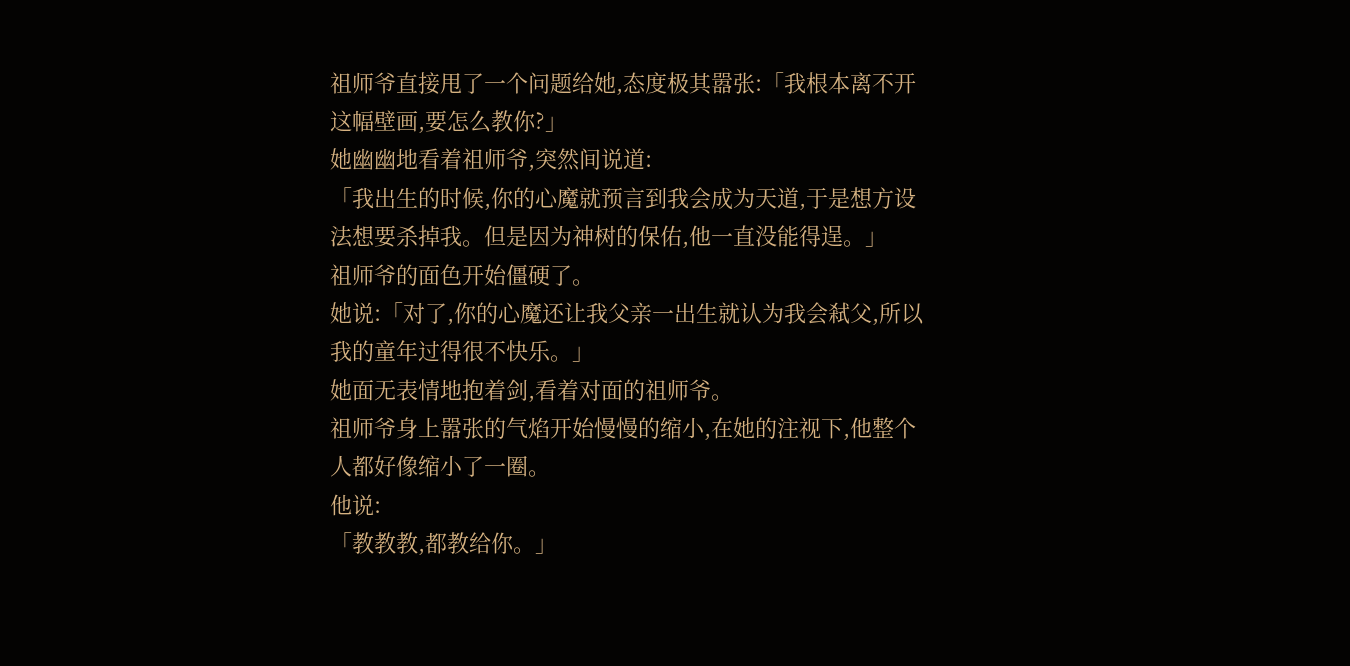祖师爷直接甩了一个问题给她,态度极其嚣张:「我根本离不开这幅壁画,要怎么教你?」
她幽幽地看着祖师爷,突然间说道:
「我出生的时候,你的心魔就预言到我会成为天道,于是想方设法想要杀掉我。但是因为神树的保佑,他一直没能得逞。」
祖师爷的面色开始僵硬了。
她说:「对了,你的心魔还让我父亲一出生就认为我会弒父,所以我的童年过得很不快乐。」
她面无表情地抱着剑,看着对面的祖师爷。
祖师爷身上嚣张的气焰开始慢慢的缩小,在她的注视下,他整个人都好像缩小了一圈。
他说:
「教教教,都教给你。」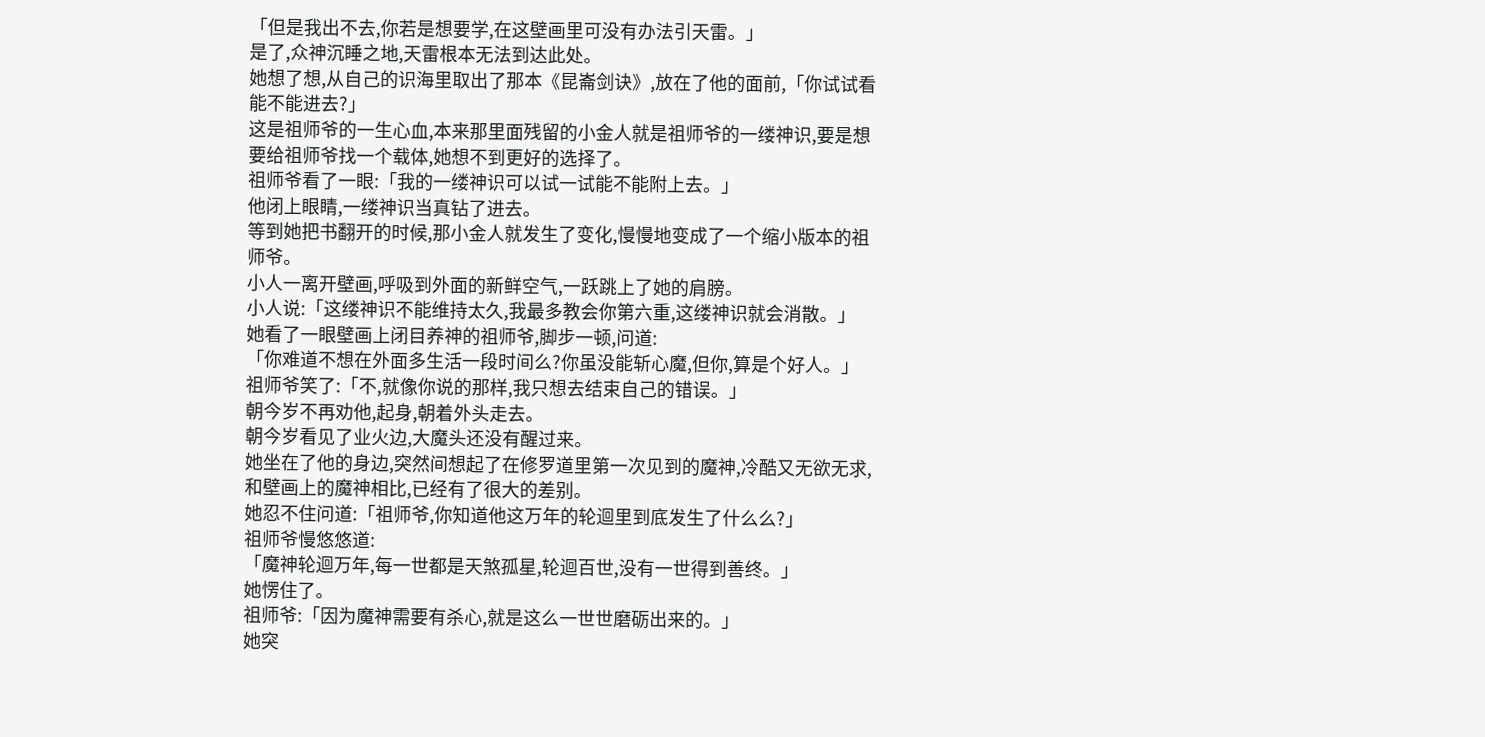「但是我出不去,你若是想要学,在这壁画里可没有办法引天雷。」
是了,众神沉睡之地,天雷根本无法到达此处。
她想了想,从自己的识海里取出了那本《昆崙剑诀》,放在了他的面前,「你试试看能不能进去?」
这是祖师爷的一生心血,本来那里面残留的小金人就是祖师爷的一缕神识,要是想要给祖师爷找一个载体,她想不到更好的选择了。
祖师爷看了一眼:「我的一缕神识可以试一试能不能附上去。」
他闭上眼睛,一缕神识当真钻了进去。
等到她把书翻开的时候,那小金人就发生了变化,慢慢地变成了一个缩小版本的祖师爷。
小人一离开壁画,呼吸到外面的新鲜空气,一跃跳上了她的肩膀。
小人说:「这缕神识不能维持太久,我最多教会你第六重,这缕神识就会消散。」
她看了一眼壁画上闭目养神的祖师爷,脚步一顿,问道:
「你难道不想在外面多生活一段时间么?你虽没能斩心魔,但你,算是个好人。」
祖师爷笑了:「不,就像你说的那样,我只想去结束自己的错误。」
朝今岁不再劝他,起身,朝着外头走去。
朝今岁看见了业火边,大魔头还没有醒过来。
她坐在了他的身边,突然间想起了在修罗道里第一次见到的魔神,冷酷又无欲无求,和壁画上的魔神相比,已经有了很大的差别。
她忍不住问道:「祖师爷,你知道他这万年的轮迴里到底发生了什么么?」
祖师爷慢悠悠道:
「魔神轮迴万年,每一世都是天煞孤星,轮迴百世,没有一世得到善终。」
她愣住了。
祖师爷:「因为魔神需要有杀心,就是这么一世世磨砺出来的。」
她突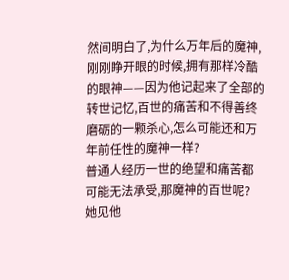然间明白了,为什么万年后的魔神,刚刚睁开眼的时候,拥有那样冷酷的眼神——因为他记起来了全部的转世记忆,百世的痛苦和不得善终磨砺的一颗杀心,怎么可能还和万年前任性的魔神一样?
普通人经历一世的绝望和痛苦都可能无法承受,那魔神的百世呢?
她见他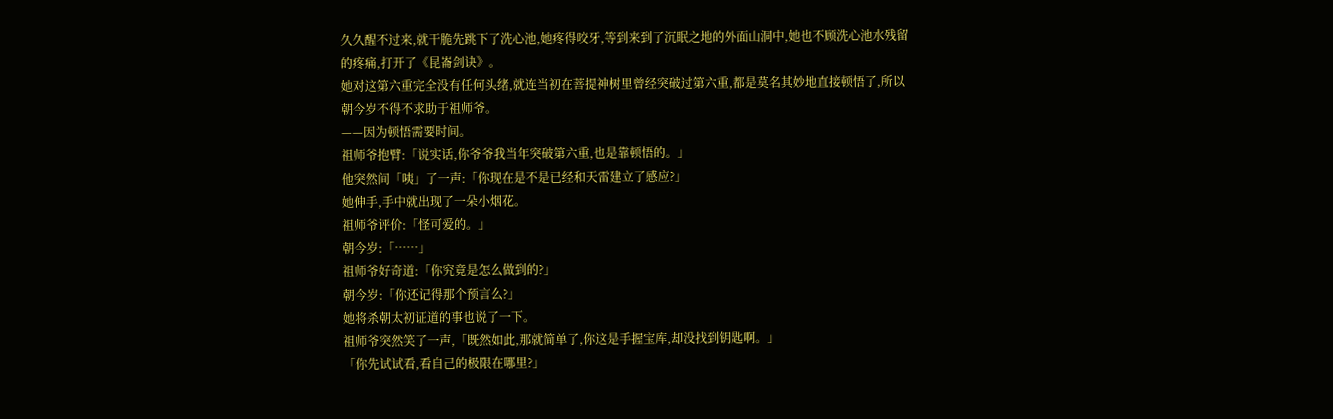久久醒不过来,就干脆先跳下了洗心池,她疼得咬牙,等到来到了沉眠之地的外面山洞中,她也不顾洗心池水残留的疼痛,打开了《昆崙剑诀》。
她对这第六重完全没有任何头绪,就连当初在菩提神树里曾经突破过第六重,都是莫名其妙地直接顿悟了,所以朝今岁不得不求助于祖师爷。
——因为顿悟需要时间。
祖师爷抱臂:「说实话,你爷爷我当年突破第六重,也是靠顿悟的。」
他突然间「咦」了一声:「你现在是不是已经和天雷建立了感应?」
她伸手,手中就出现了一朵小烟花。
祖师爷评价:「怪可爱的。」
朝今岁:「……」
祖师爷好奇道:「你究竟是怎么做到的?」
朝今岁:「你还记得那个预言么?」
她将杀朝太初证道的事也说了一下。
祖师爷突然笑了一声,「既然如此,那就简单了,你这是手握宝库,却没找到钥匙啊。」
「你先试试看,看自己的极限在哪里?」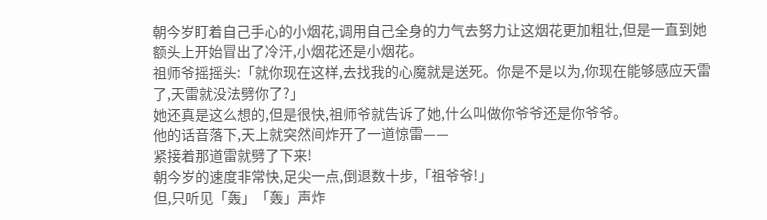朝今岁盯着自己手心的小烟花,调用自己全身的力气去努力让这烟花更加粗壮,但是一直到她额头上开始冒出了冷汗,小烟花还是小烟花。
祖师爷摇摇头:「就你现在这样,去找我的心魔就是送死。你是不是以为,你现在能够感应天雷了,天雷就没法劈你了?」
她还真是这么想的,但是很快,祖师爷就告诉了她,什么叫做你爷爷还是你爷爷。
他的话音落下,天上就突然间炸开了一道惊雷——
紧接着那道雷就劈了下来!
朝今岁的速度非常快,足尖一点,倒退数十步,「祖爷爷!」
但,只听见「轰」「轰」声炸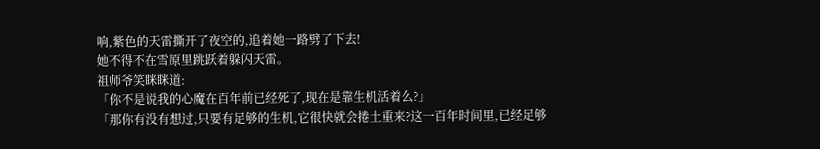响,紫色的天雷撕开了夜空的,追着她一路劈了下去!
她不得不在雪原里跳跃着躲闪天雷。
祖师爷笑眯眯道:
「你不是说我的心魔在百年前已经死了,现在是靠生机活着么?」
「那你有没有想过,只要有足够的生机,它很快就会捲土重来?这一百年时间里,已经足够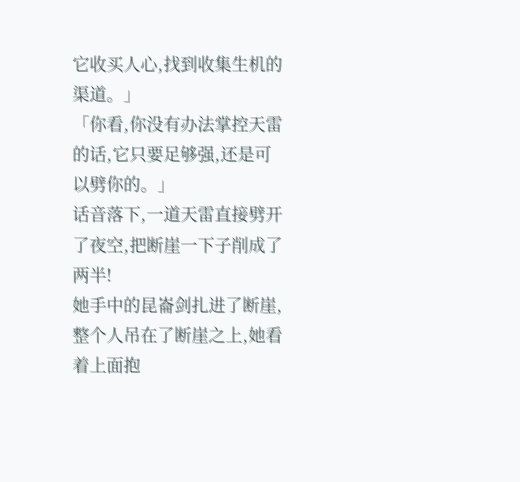它收买人心,找到收集生机的渠道。」
「你看,你没有办法掌控天雷的话,它只要足够强,还是可以劈你的。」
话音落下,一道天雷直接劈开了夜空,把断崖一下子削成了两半!
她手中的昆崙剑扎进了断崖,整个人吊在了断崖之上,她看着上面抱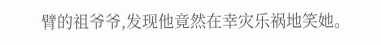臂的祖爷爷,发现他竟然在幸灾乐祸地笑她。